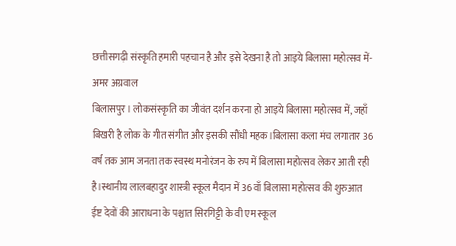छत्तीसगढ़ी संस्कृति हमारी पहचान है और इसे देखना है तो आइये बिलासा महोत्सव में-अमर अग्रवाल
बिलासपुर। लोकसंस्कृति का जीवंत दर्शन करना हो आइये बिलासा महोत्सव में, जहाँ बिखरी है लोक के गीत संगीत और इसकी सौंधी महक।बिलासा कला मंच लगातार 36 वर्ष तक आम जनता तक स्वस्थ मनोरंजन के रुप में बिलासा महोत्सव लेकर आती रही है।स्थानीय लालबहादुर शास्त्री स्कूल मैदान में 36 वाँ बिलासा महोत्सव की शुरुआत ईष्ट देवों की आराधना के पश्चात सिरगिट्टी के वी एम स्कूल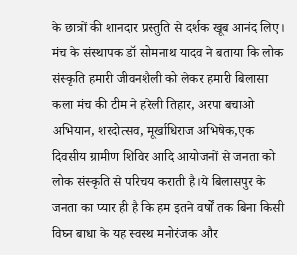के छात्रों की शानदार प्रस्तुति से दर्शक खूब आनंद लिए। मंच के संस्थापक डॉ सोमनाथ यादव ने बताया कि लोक संस्कृति हमारी जीवनशैली को लेकर हमारी बिलासा कला मंच की टीम ने हरेली तिहार, अरपा बचाओ अभियान, शरदोत्सव, मूर्खाधिराज अभिषेक,एक दिवसीय ग्रामीण शिविर आदि आयोजनों से जनता को लोक संस्कृति से परिचय कराती है।ये बिलासपुर के जनता का प्यार ही है कि हम इतने वर्षों तक बिना किसी विघ्न बाधा के यह स्वस्थ मनोरंजक और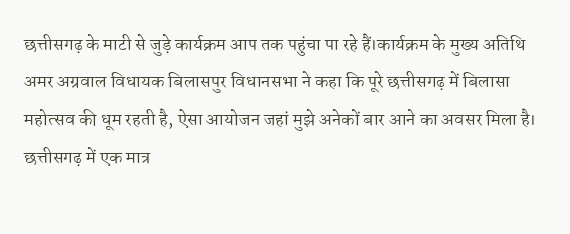छत्तीसगढ़ के माटी से जुड़े कार्यक्रम आप तक पहुंचा पा रहे हैं।कार्यक्रम के मुख्य अतिथि अमर अग्रवाल विधायक बिलासपुर विधानसभा ने कहा कि पूरे छत्तीसगढ़ में बिलासा महोत्सव की धूम रहती है, ऐसा आयोजन जहां मुझे अनेकों बार आने का अवसर मिला है।
छत्तीसगढ़ में एक मात्र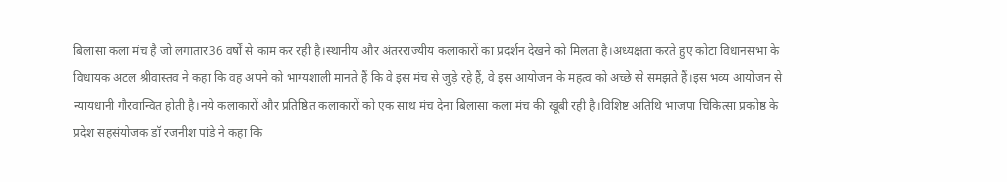बिलासा कला मंच है जो लगातार36 वर्षों से काम कर रही है।स्थानीय और अंतरराज्यीय कलाकारों का प्रदर्शन देखने को मिलता है।अध्यक्षता करते हुए कोटा विधानसभा के विधायक अटल श्रीवास्तव ने कहा कि वह अपने को भाग्यशाली मानते हैं कि वे इस मंच से जुड़े रहे हैं, वे इस आयोजन के महत्व को अच्छे से समझते हैं।इस भव्य आयोजन से न्यायधानी गौरवान्वित होती है।नये कलाकारों और प्रतिष्ठित कलाकारों को एक साथ मंच देना बिलासा कला मंच की खूबी रही है।विशिष्ट अतिथि भाजपा चिकित्सा प्रकोष्ठ के प्रदेश सहसंयोजक डॉ रजनीश पांडे ने कहा कि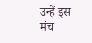उन्हें इस मंच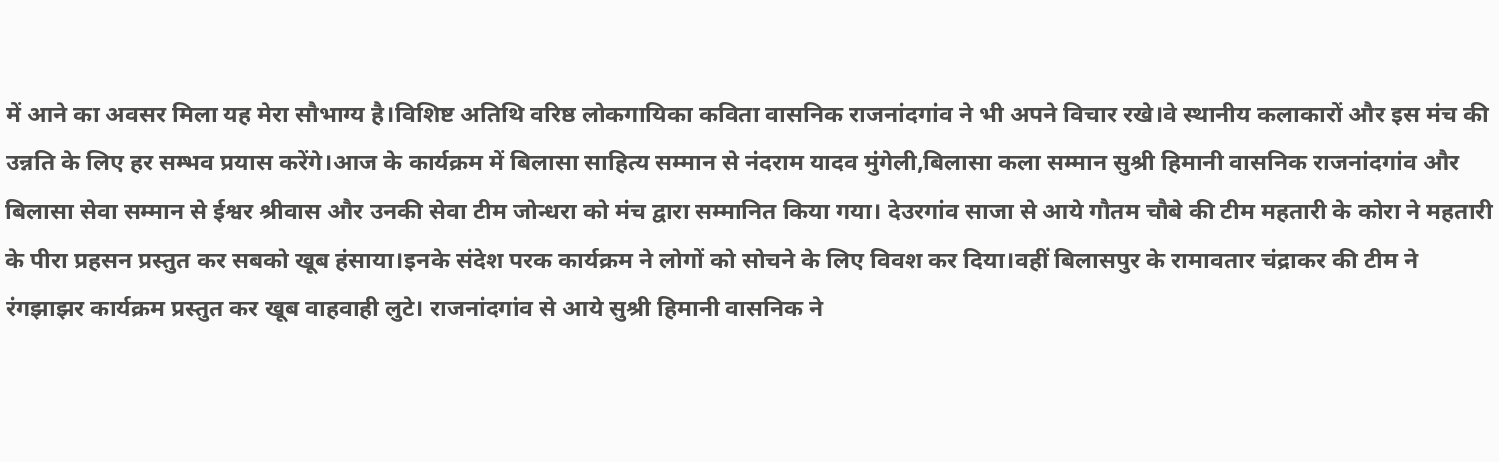में आने का अवसर मिला यह मेरा सौभाग्य है।विशिष्ट अतिथि वरिष्ठ लोकगायिका कविता वासनिक राजनांदगांव ने भी अपने विचार रखे।वे स्थानीय कलाकारों और इस मंच की उन्नति के लिए हर सम्भव प्रयास करेंगे।आज के कार्यक्रम में बिलासा साहित्य सम्मान से नंदराम यादव मुंगेली,बिलासा कला सम्मान सुश्री हिमानी वासनिक राजनांदगांव और बिलासा सेवा सम्मान से ईश्वर श्रीवास और उनकी सेवा टीम जोन्धरा को मंच द्वारा सम्मानित किया गया। देउरगांव साजा से आये गौतम चौबे की टीम महतारी के कोरा ने महतारी के पीरा प्रहसन प्रस्तुत कर सबको खूब हंसाया।इनके संदेश परक कार्यक्रम ने लोगों को सोचने के लिए विवश कर दिया।वहीं बिलासपुर के रामावतार चंद्राकर की टीम ने रंगझाझर कार्यक्रम प्रस्तुत कर खूब वाहवाही लुटे। राजनांदगांव से आये सुश्री हिमानी वासनिक ने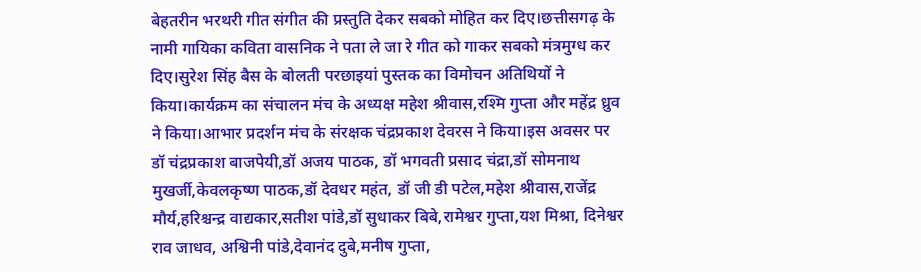बेहतरीन भरथरी गीत संगीत की प्रस्तुति देकर सबको मोहित कर दिए।छत्तीसगढ़ के नामी गायिका कविता वासनिक ने पता ले जा रे गीत को गाकर सबको मंत्रमुग्ध कर दिए।सुरेश सिंह बैस के बोलती परछाइयां पुस्तक का विमोचन अतिथियों ने किया।कार्यक्रम का संचालन मंच के अध्यक्ष महेश श्रीवास,रश्मि गुप्ता और महेंद्र ध्रुव ने किया।आभार प्रदर्शन मंच के संरक्षक चंद्रप्रकाश देवरस ने किया।इस अवसर पर डॉ चंद्रप्रकाश बाजपेयी,डॉ अजय पाठक, डॉ भगवती प्रसाद चंद्रा,डॉ सोमनाथ मुखर्जी,केवलकृष्ण पाठक,डॉ देवधर महंत, डॉ जी डी पटेल,महेश श्रीवास,राजेंद्र मौर्य,हरिश्चन्द्र वाद्यकार,सतीश पांडे,डॉ सुधाकर बिबे,रामेश्वर गुप्ता,यश मिश्रा, दिनेश्वर राव जाधव, अश्विनी पांडे,देवानंद दुबे,मनीष गुप्ता,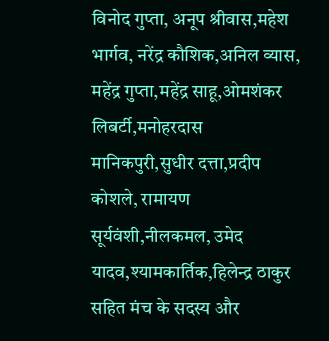विनोद गुप्ता, अनूप श्रीवास,महेश भार्गव, नरेंद्र कौशिक,अनिल व्यास, महेंद्र गुप्ता,महेंद्र साहू,ओमशंकर लिबर्टी,मनोहरदास मानिकपुरी,सुधीर दत्ता,प्रदीप कोशले, रामायण सूर्यवंशी,नीलकमल, उमेद यादव,श्यामकार्तिक,हिलेन्द्र ठाकुर सहित मंच के सदस्य और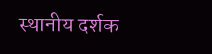स्थानीय दर्शक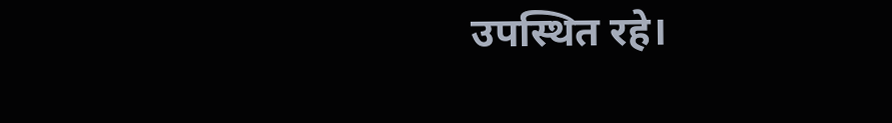उपस्थित रहे।